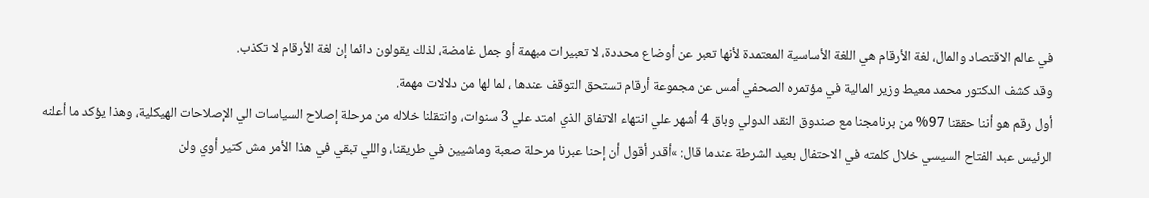في عالم الاقتصاد والمال، لغة الأرقام هي اللغة الأساسية المعتمدة لأنها تعبر عن أوضاع محددة، لا تعبيرات مبهمة أو جمل غامضة، لذلك يقولون دائما إن لغة الأرقام لا تكذب.
وقد كشف الدكتور محمد معيط وزير المالية في مؤتمره الصحفي أمس عن مجموعة أرقام تستحق التوقف عندها ، لما لها من دلالات مهمة.
أول رقم هو أننا حققنا 97% من برنامجنا مع صندوق النقد الدولي وباق 4 أشهر علي انتهاء الاتفاق الذي امتد علي 3 سنوات، وانتقلنا خلاله من مرحلة إصلاح السياسات الي الإصلاحات الهيكلية، وهذا يؤكد ما أعلنه الرئيس عبد الفتاح السيسي خلال كلمته في الاحتفال بعيد الشرطة عندما قال: »أقدر أقول أن إحنا عبرنا مرحلة صعبة وماشيين في طريقنا، واللي تبقي في هذا الأمر مش كتير أوي ولن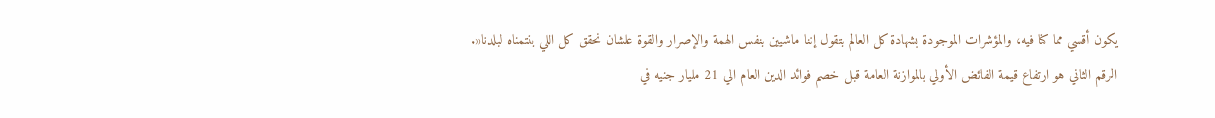يكون أقسي مما كنا فيه، والمؤشرات الموجودة بشهادة كل العالم بتقول إننا ماشيين بنفس الهمة والإصرار والقوة علشان نحقق كل اللي بنتمناه لبلدنا«.
الرقم الثاني هو ارتفاع قيمة الفائض الأولي بالموازنة العامة قبل خصم فوائد الدين العام الي 21 مليار جنيه في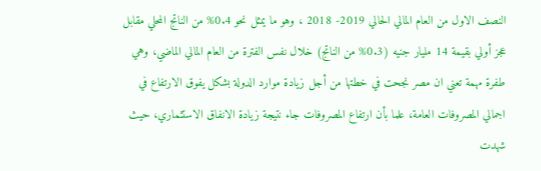النصف الاول من العام المالي الحالي 2019- 2018 ، وهو ما يمثل نحو 0.4% من الناتج المحلي مقابل عجز أولي بقيمة 14 مليار جنيه (0.3% من الناتج) خلال نفس الفترة من العام المالي الماضي، وهي طفرة مهمة تعني ان مصر نجحت في خطتها من أجل زيادة موارد الدولة بشكل يفوق الارتفاع في اجمالي المصروفات العامة، علما بأن ارتفاع المصروفات جاء نتيجة زيادة الانفاق الاستثماري، حيث شهدت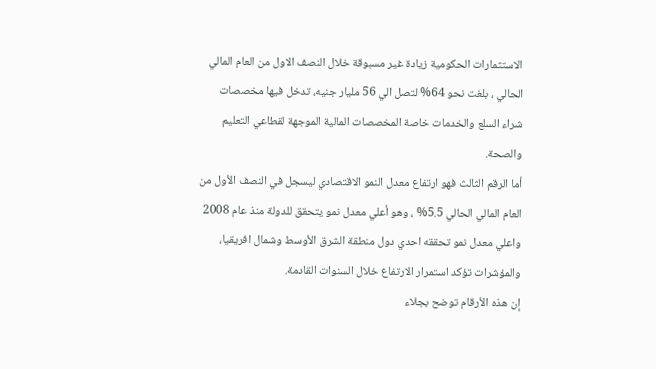الاستثمارات الحكومية زيادة غير مسبوقة خلال النصف الاول من العام المالي الحالي ، بلغت نحو 64% لتصل الي 56 مليار جنيه، تدخل فيها مخصصات شراء السلع والخدمات خاصة المخصصات المالية الموجهة لقطاعي التعليم والصحة.
أما الرقم الثالث فهو ارتفاع معدل النمو الاقتصادي ليسجل في النصف الأول من العام المالي الحالي 5.5% ، وهو أعلي معدل نمو يتحقق للدولة منذ عام 2008 واعلي معدل نمو تحققه احدي دول منطقة الشرق الأوسط وشمال افريقيا، والمؤشرات تؤكد استمرار الارتفاع خلال السنوات القادمة.
إن هذه الأرقام توضح بجلاء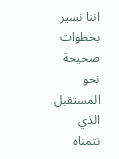اننا نسير بخطوات صحيحة نحو المستقبل الذي نتمناه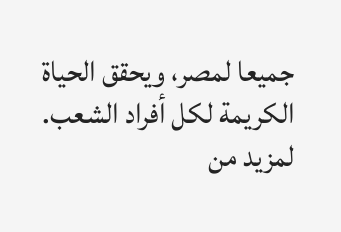جميعا لمصر، ويحقق الحياة الكريمة لكل أفراد الشعب.
لمزيد من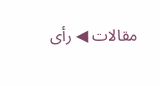مقالات ◀ رأى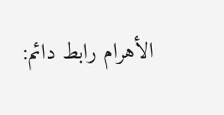الأهرام رابط دائم: